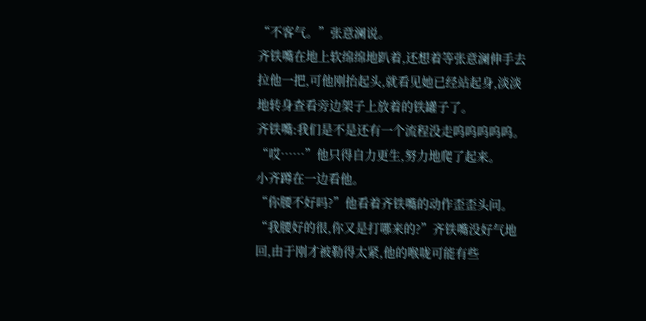“不客气。”张意澜说。
齐铁嘴在地上软绵绵地趴着,还想着等张意澜伸手去拉他一把,可他刚抬起头,就看见她已经站起身,淡淡地转身查看旁边架子上放着的铁罐子了。
齐铁嘴:我们是不是还有一个流程没走呜呜呜呜呜。
“哎……”他只得自力更生,努力地爬了起来。
小齐蹲在一边看他。
“你腰不好吗?”他看着齐铁嘴的动作歪歪头问。
“我腰好的很,你又是打哪来的?”齐铁嘴没好气地回,由于刚才被勒得太紧,他的喉咙可能有些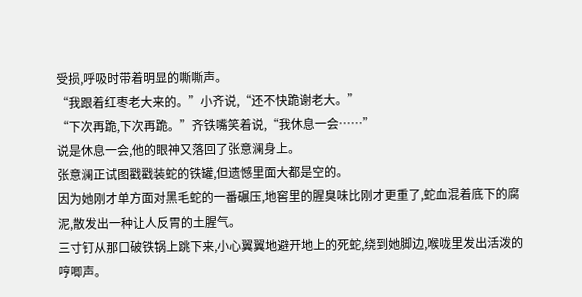受损,呼吸时带着明显的嘶嘶声。
“我跟着红枣老大来的。”小齐说,“还不快跪谢老大。”
“下次再跪,下次再跪。”齐铁嘴笑着说,“我休息一会……”
说是休息一会,他的眼神又落回了张意澜身上。
张意澜正试图戳戳装蛇的铁罐,但遗憾里面大都是空的。
因为她刚才单方面对黑毛蛇的一番碾压,地窖里的腥臭味比刚才更重了,蛇血混着底下的腐泥,散发出一种让人反胃的土腥气。
三寸钉从那口破铁锅上跳下来,小心翼翼地避开地上的死蛇,绕到她脚边,喉咙里发出活泼的哼唧声。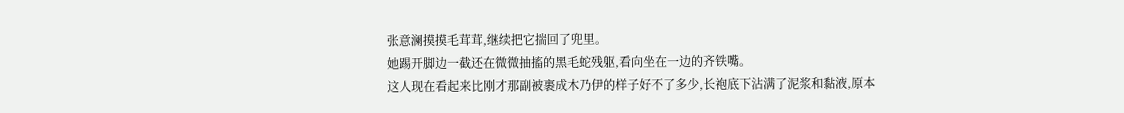张意澜摸摸毛茸茸,继续把它揣回了兜里。
她踢开脚边一截还在微微抽搐的黑毛蛇残躯,看向坐在一边的齐铁嘴。
这人现在看起来比刚才那副被裹成木乃伊的样子好不了多少,长袍底下沾满了泥浆和黏液,原本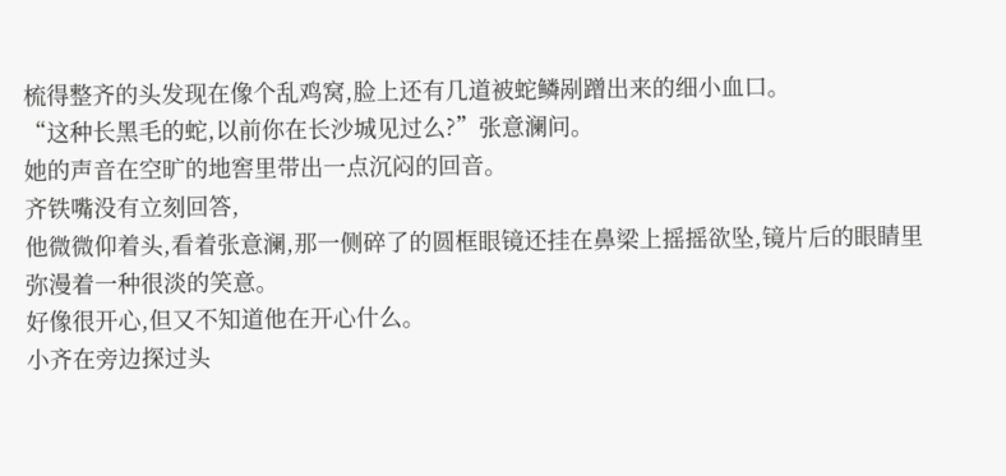梳得整齐的头发现在像个乱鸡窝,脸上还有几道被蛇鳞剐蹭出来的细小血口。
“这种长黑毛的蛇,以前你在长沙城见过么?”张意澜问。
她的声音在空旷的地窖里带出一点沉闷的回音。
齐铁嘴没有立刻回答,
他微微仰着头,看着张意澜,那一侧碎了的圆框眼镜还挂在鼻梁上摇摇欲坠,镜片后的眼睛里弥漫着一种很淡的笑意。
好像很开心,但又不知道他在开心什么。
小齐在旁边探过头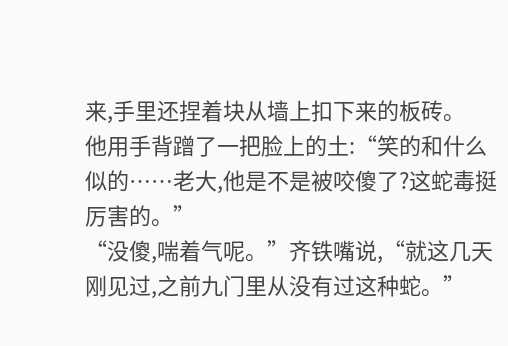来,手里还捏着块从墙上扣下来的板砖。
他用手背蹭了一把脸上的土:“笑的和什么似的……老大,他是不是被咬傻了?这蛇毒挺厉害的。”
“没傻,喘着气呢。”齐铁嘴说,“就这几天刚见过,之前九门里从没有过这种蛇。”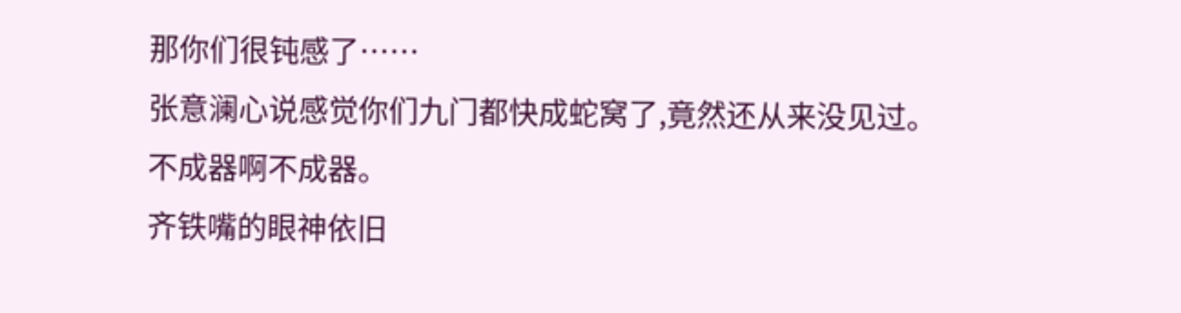那你们很钝感了……
张意澜心说感觉你们九门都快成蛇窝了,竟然还从来没见过。
不成器啊不成器。
齐铁嘴的眼神依旧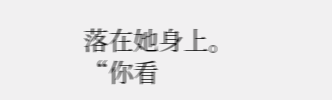落在她身上。
“你看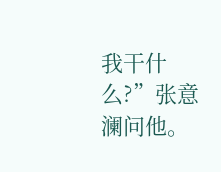我干什么?”张意澜问他。